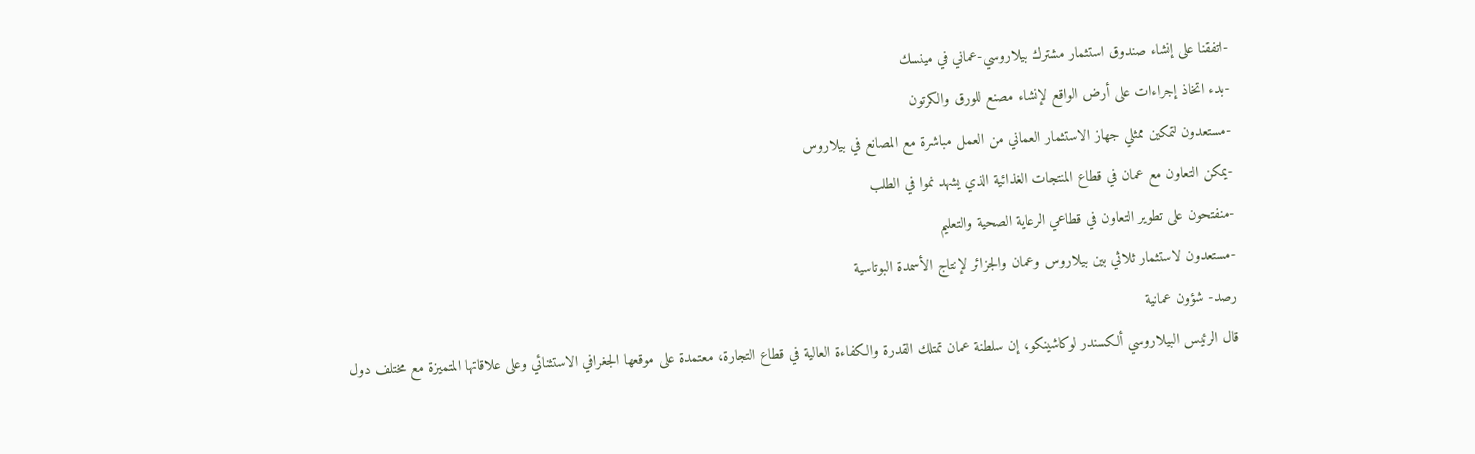-اتفقنا على إنشاء صندوق استثمار مشترك بيلاروسي-عماني في مينسك
-بدء اتخاذ إجراءات على أرض الواقع لإنشاء مصنع للورق والكرتون
-مستعدون لتمكين ممثلي جهاز الاستثمار العماني من العمل مباشرة مع المصانع في بيلاروس
-يمكن التعاون مع عمان في قطاع المنتجات الغذائية الذي يشهد نموا في الطلب
-منفتحون على تطوير التعاون في قطاعي الرعاية الصحية والتعليم
-مستعدون لاستثمار ثلاثي بين بيلاروس وعمان والجزائر لإنتاج الأسمدة البوتاسية
رصد- شؤون عمانية
قال الرئيس البيلاروسي ألكسندر لوكاشينكو، إن سلطنة عمان تمتلك القدرة والكفاءة العالية في قطاع التجارة، معتمدة على موقعها الجغرافي الاستثنائي وعلى علاقاتها المتميزة مع مختلف دول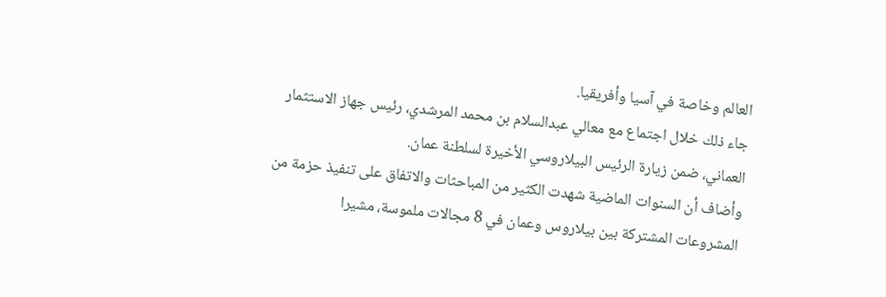العالم وخاصة في آسيا وأفريقيا.
جاء ذلك خلال اجتماع مع معالي عبدالسلام بن محمد المرشدي، رئيس جهاز الاستثمار العماني، ضمن زيارة الرئيس البيلاروسي الأخيرة لسلطنة عمان.
وأضاف أن السنوات الماضية شهدت الكثير من المباحثات والاتفاق على تنفيذ حزمة من المشروعات المشتركة بين بيلاروس وعمان في 8 مجالات ملموسة، مشيرا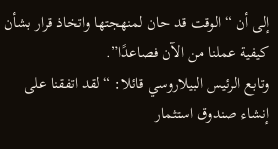إلى أن “الوقت قد حان لمنهجتها واتخاذ قرار بشأن كيفية عملنا من الآن فصاعدًا”.
وتابع الرئيس البيلاروسي قائلا: “لقد اتفقنا على إنشاء صندوق استثمار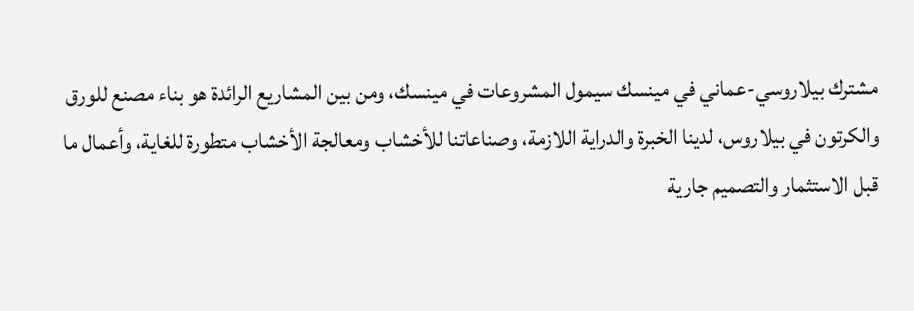مشترك بيلاروسي-عماني في مينسك سيمول المشروعات في مينسك، ومن بين المشاريع الرائدة هو بناء مصنع للورق والكرتون في بيلاروس، لدينا الخبرة والدراية اللازمة، وصناعاتنا للأخشاب ومعالجة الأخشاب متطورة للغاية، وأعمال ما قبل الاستثمار والتصميم جارية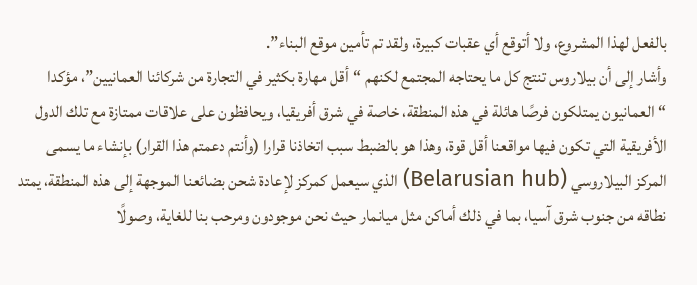بالفعل لهذا المشروع، ولا أتوقع أي عقبات كبيرة، ولقد تم تأمين موقع البناء”.
وأشار إلى أن بيلاروس تنتج كل ما يحتاجه المجتمع لكنهم “أقل مهارة بكثير في التجارة من شركائنا العمانيين”، مؤكدا “العمانيون يمتلكون فرصًا هائلة في هذه المنطقة، خاصة في شرق أفريقيا، ويحافظون على علاقات ممتازة مع تلك الدول الأفريقية التي تكون فيها مواقعنا أقل قوة، وهذا هو بالضبط سبب اتخاذنا قرارا (وأنتم دعمتم هذا القرار) بإنشاء ما يسمى المركز البيلاروسي (Belarusian hub) الذي سيعمل كمركز لإعادة شحن بضائعنا الموجهة إلى هذه المنطقة، يمتد نطاقه من جنوب شرق آسيا، بما في ذلك أماكن مثل ميانمار حيث نحن موجودون ومرحب بنا للغاية، وصولًا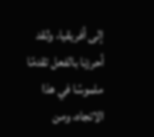إلى أفريقيا، ولقد أحرزنا بالفعل تقدمًا ملموسًا في هذا الاتجاه، ومن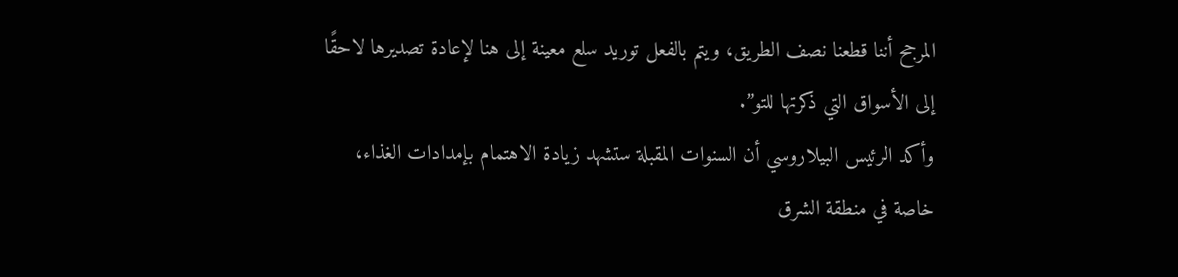المرجح أننا قطعنا نصف الطريق، ويتم بالفعل توريد سلع معينة إلى هنا لإعادة تصديرها لاحقًا إلى الأسواق التي ذكرتها للتو”.
وأكد الرئيس البيلاروسي أن السنوات المقبلة ستشهد زيادة الاهتمام بإمدادات الغذاء، خاصة في منطقة الشرق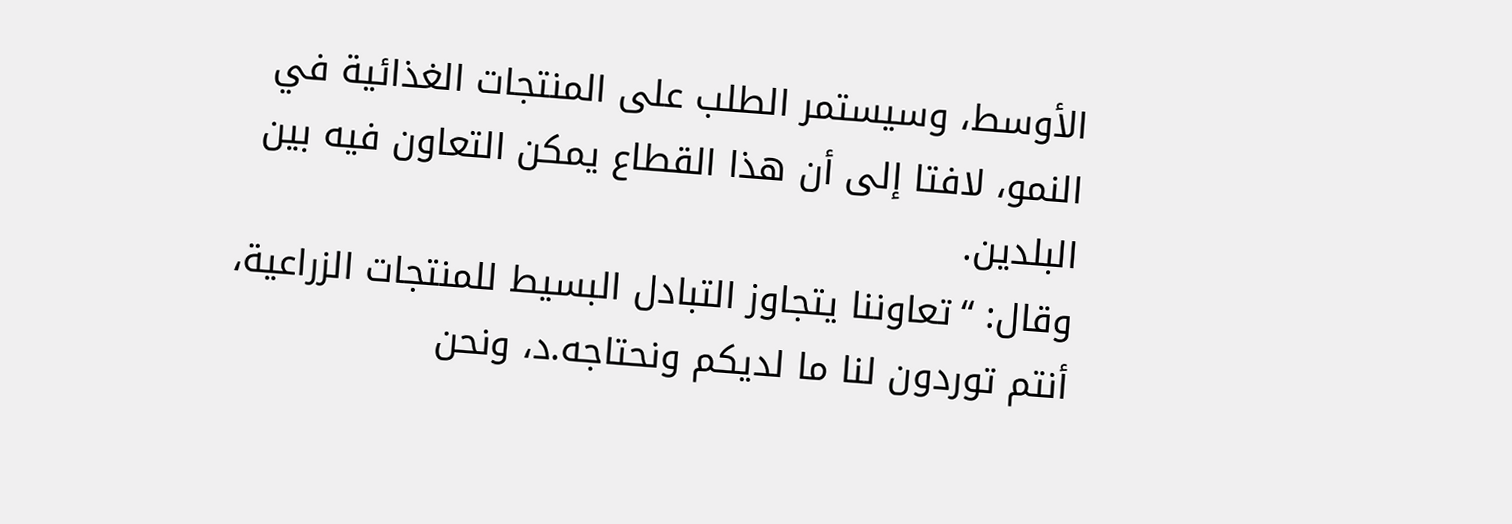الأوسط، وسيستمر الطلب على المنتجات الغذائية في النمو، لافتا إلى أن هذا القطاع يمكن التعاون فيه بين البلدين.
وقال: “تعاوننا يتجاوز التبادل البسيط للمنتجات الزراعية، أنتم توردون لنا ما لديكم ونحتاجه.د، ونحن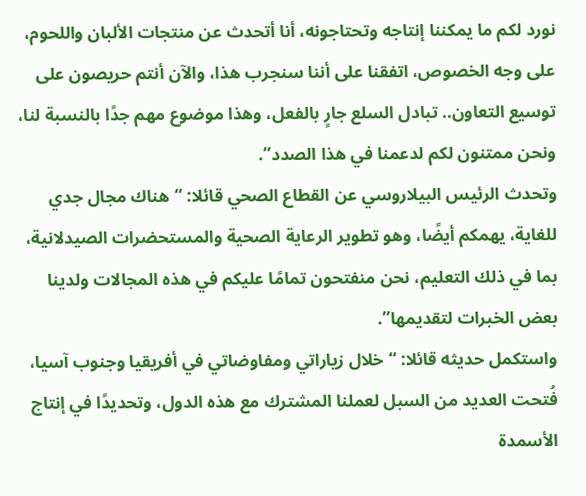نورد لكم ما يمكننا إنتاجه وتحتاجونه، أنا أتحدث عن منتجات الألبان واللحوم، على وجه الخصوص، اتفقنا على أننا سنجرب هذا، والآن أنتم حريصون على توسيع التعاون.. تبادل السلع جارٍ بالفعل، وهذا موضوع مهم جدًا بالنسبة لنا، ونحن ممتنون لكم لدعمنا في هذا الصدد”.
وتحدث الرئيس البيلاروسي عن القطاع الصحي قائلا: “هناك مجال جدي للغاية، يهمكم أيضًا، وهو تطوير الرعاية الصحية والمستحضرات الصيدلانية، بما في ذلك التعليم، نحن منفتحون تمامًا عليكم في هذه المجالات ولدينا بعض الخبرات لتقديمها”.
واستكمل حديثه قائلا: “خلال زياراتي ومفاوضاتي في أفريقيا وجنوب آسيا، فُتحت العديد من السبل لعملنا المشترك مع هذه الدول، وتحديدًا في إنتاج الأسمدة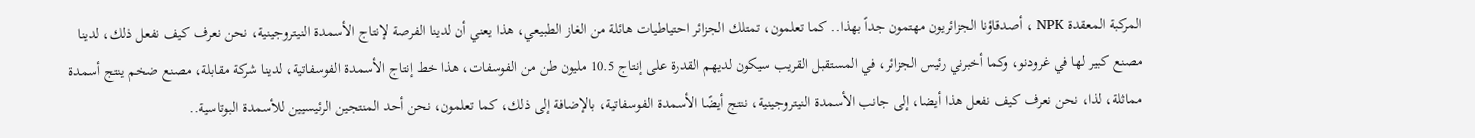المركبة المعقدة NPK ، أصدقاؤنا الجزائريون مهتمون جداً بهذا.. كما تعلمون، تمتلك الجزائر احتياطيات هائلة من الغاز الطبيعي، هذا يعني أن لدينا الفرصة لإنتاج الأسمدة النيتروجينية، نحن نعرف كيف نفعل ذلك، لدينا مصنع كبير لها في غرودنو، وكما أخبرني رئيس الجزائر، في المستقبل القريب سيكون لديهم القدرة على إنتاج 10.5 مليون طن من الفوسفات، هذا خط إنتاج الأسمدة الفوسفاتية، لدينا شركة مقابلة، مصنع ضخم ينتج أسمدة مماثلة، لذا، نحن نعرف كيف نفعل هذا أيضا، إلى جانب الأسمدة النيتروجينية، ننتج أيضًا الأسمدة الفوسفاتية، بالإضافة إلى ذلك، كما تعلمون، نحن أحد المنتجين الرئيسيين للأسمدة البوتاسية..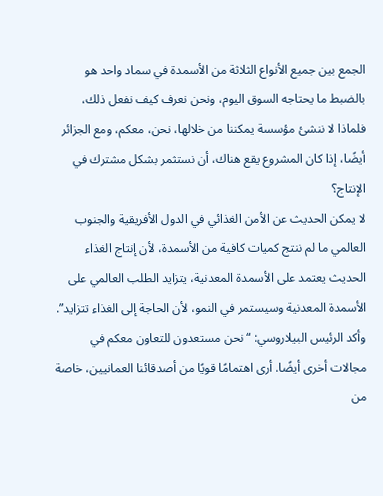الجمع بين جميع الأنواع الثلاثة من الأسمدة في سماد واحد هو بالضبط ما يحتاجه السوق اليوم، ونحن نعرف كيف نفعل ذلك، فلماذا لا ننشئ مؤسسة يمكننا من خلالها، نحن، معكم، ومع الجزائر أيضًا، إذا كان المشروع يقع هناك، أن نستثمر بشكل مشترك في الإنتاج؟
لا يمكن الحديث عن الأمن الغذائي في الدول الأفريقية والجنوب العالمي ما لم ننتج كميات كافية من الأسمدة، لأن إنتاج الغذاء الحديث يعتمد على الأسمدة المعدنية، يتزايد الطلب العالمي على الأسمدة المعدنية وسيستمر في النمو، لأن الحاجة إلى الغذاء تتزايد”.
وأكد الرئيس البيلاروسي: “نحن مستعدون للتعاون معكم في مجالات أخرى أيضًا. أرى اهتمامًا قويًا من أصدقائنا العمانيين، خاصة من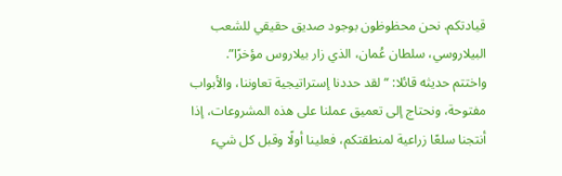قيادتكم. نحن محظوظون بوجود صديق حقيقي للشعب البيلاروسي، سلطان عُمان، الذي زار بيلاروس مؤخرًا”.
واختتم حديثه قائلا: “لقد حددنا إستراتيجية تعاوننا، والأبواب مفتوحة، ونحتاج إلى تعميق عملنا على هذه المشروعات، إذا أنتجنا سلعًا زراعية لمنطقتكم، فعلينا أولًا وقبل كل شيء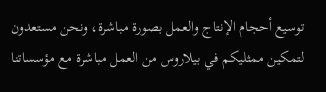توسيع أحجام الإنتاج والعمل بصورة مباشرة، ونحن مستعدون لتمكين ممثليكم في بيلاروس من العمل مباشرة مع مؤسساتنا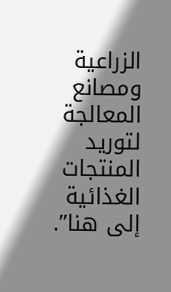الزراعية ومصانع المعالجة لتوريد المنتجات الغذائية إلى هنا”.